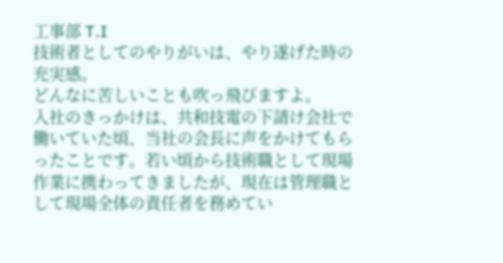工事部 T.I
技術者としてのやりがいは、やり遂げた時の充実感。
どんなに苦しいことも吹っ飛びますよ。
入社のきっかけは、共和技電の下請け会社で働いていた頃、当社の会長に声をかけてもらったことです。若い頃から技術職として現場作業に携わってきましたが、現在は管理職として現場全体の責任者を務めてい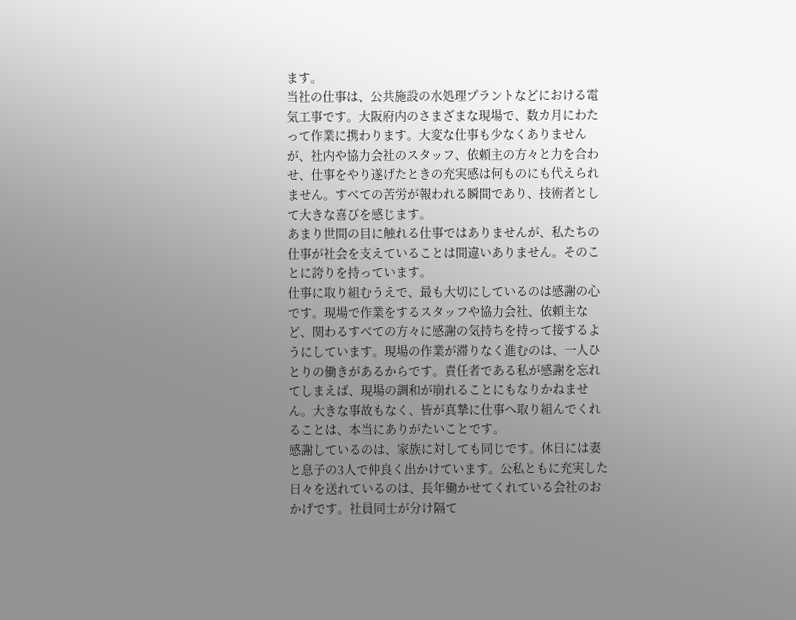ます。
当社の仕事は、公共施設の水処理プラントなどにおける電気工事です。大阪府内のさまざまな現場で、数カ月にわたって作業に携わります。大変な仕事も少なくありませんが、社内や協力会社のスタッフ、依頼主の方々と力を合わせ、仕事をやり遂げたときの充実感は何ものにも代えられません。すべての苦労が報われる瞬間であり、技術者として大きな喜びを感じます。
あまり世間の目に触れる仕事ではありませんが、私たちの仕事が社会を支えていることは間違いありません。そのことに誇りを持っています。
仕事に取り組むうえで、最も大切にしているのは感謝の心です。現場で作業をするスタッフや協力会社、依頼主など、関わるすべての方々に感謝の気持ちを持って接するようにしています。現場の作業が滞りなく進むのは、一人ひとりの働きがあるからです。責任者である私が感謝を忘れてしまえば、現場の調和が崩れることにもなりかねません。大きな事故もなく、皆が真摯に仕事へ取り組んでくれることは、本当にありがたいことです。
感謝しているのは、家族に対しても同じです。休日には妻と息子の3人で仲良く出かけています。公私ともに充実した日々を送れているのは、長年働かせてくれている会社のおかげです。社員同士が分け隔て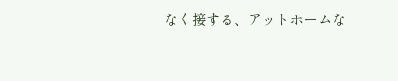なく接する、アットホームな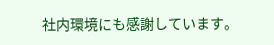社内環境にも感謝しています。